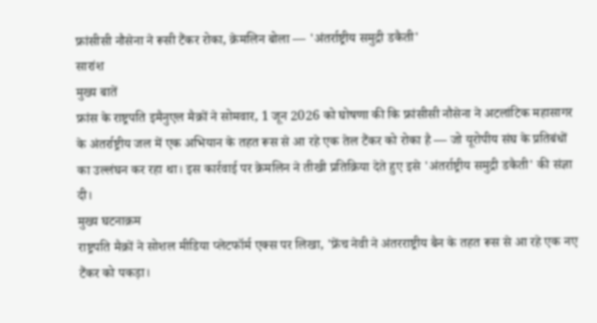फ्रांसीसी नौसेना ने रूसी टैंकर रोका, क्रेमलिन बोला — 'अंतर्राष्ट्रीय समुद्री डकैती'
सारांश
मुख्य बातें
फ्रांस के राष्ट्रपति इमैनुएल मैक्रों ने सोमवार, 1 जून 2026 को घोषणा की कि फ्रांसीसी नौसेना ने अटलांटिक महासागर के अंतर्राष्ट्रीय जल में एक अभियान के तहत रूस से आ रहे एक तेल टैंकर को रोका है — जो यूरोपीय संघ के प्रतिबंधों का उल्लंघन कर रहा था। इस कार्रवाई पर क्रेमलिन ने तीखी प्रतिक्रिया देते हुए इसे 'अंतर्राष्ट्रीय समुद्री डकैती' की संज्ञा दी।
मुख्य घटनाक्रम
राष्ट्रपति मैक्रों ने सोशल मीडिया प्लेटफॉर्म एक्स पर लिखा, 'फ्रेंच नेवी ने अंतरराष्ट्रीय बैन के तहत रूस से आ रहे एक नए टैंकर को पकड़ा।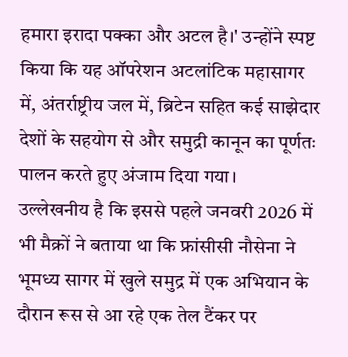हमारा इरादा पक्का और अटल है।' उन्होंने स्पष्ट किया कि यह ऑपरेशन अटलांटिक महासागर में, अंतर्राष्ट्रीय जल में, ब्रिटेन सहित कई साझेदार देशों के सहयोग से और समुद्री कानून का पूर्णतः पालन करते हुए अंजाम दिया गया।
उल्लेखनीय है कि इससे पहले जनवरी 2026 में भी मैक्रों ने बताया था कि फ्रांसीसी नौसेना ने भूमध्य सागर में खुले समुद्र में एक अभियान के दौरान रूस से आ रहे एक तेल टैंकर पर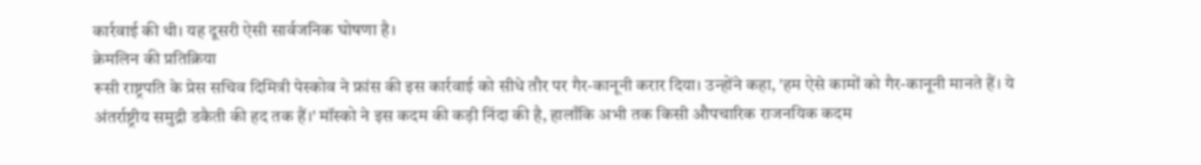कार्रवाई की थी। यह दूसरी ऐसी सार्वजनिक घोषणा है।
क्रेमलिन की प्रतिक्रिया
रूसी राष्ट्रपति के प्रेस सचिव दिमित्री पेस्कोव ने फ्रांस की इस कार्रवाई को सीधे तौर पर गैर-कानूनी करार दिया। उन्होंने कहा, 'हम ऐसे कामों को गैर-कानूनी मानते हैं। ये अंतर्राष्ट्रीय समुद्री डकैती की हद तक हैं।' मॉस्को ने इस कदम की कड़ी निंदा की है, हालाँकि अभी तक किसी औपचारिक राजनयिक कदम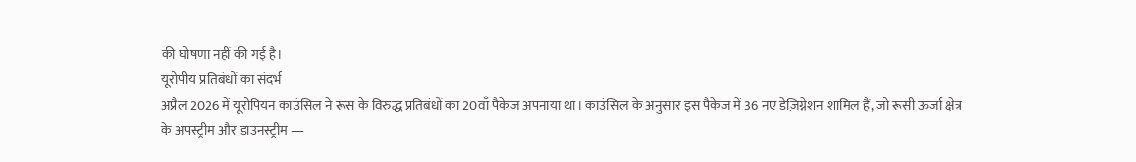की घोषणा नहीं की गई है।
यूरोपीय प्रतिबंधों का संदर्भ
अप्रैल 2026 में यूरोपियन काउंसिल ने रूस के विरुद्ध प्रतिबंधों का 20वाँ पैकेज अपनाया था। काउंसिल के अनुसार इस पैकेज में 36 नए डेज़िग्नेशन शामिल हैं, जो रूसी ऊर्जा क्षेत्र के अपस्ट्रीम और डाउनस्ट्रीम —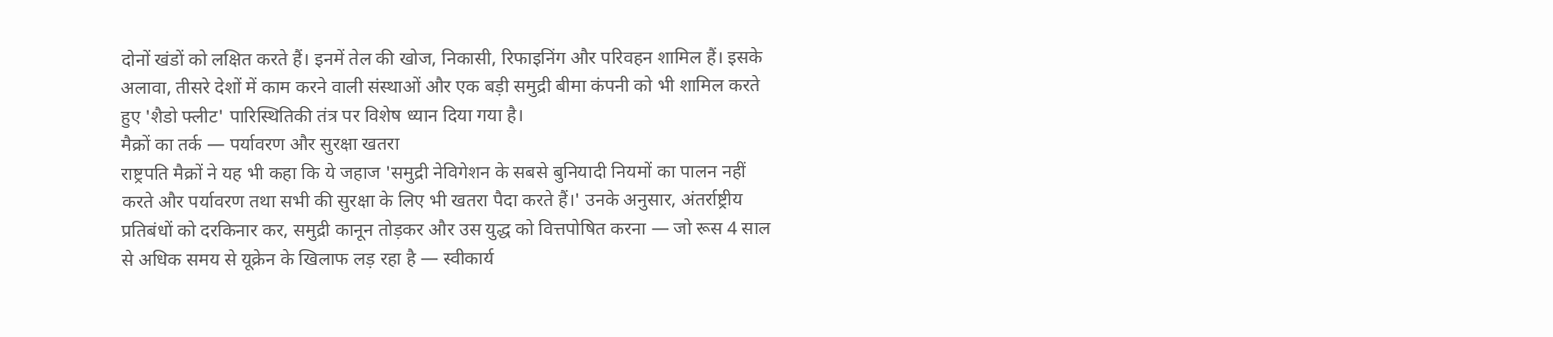दोनों खंडों को लक्षित करते हैं। इनमें तेल की खोज, निकासी, रिफाइनिंग और परिवहन शामिल हैं। इसके अलावा, तीसरे देशों में काम करने वाली संस्थाओं और एक बड़ी समुद्री बीमा कंपनी को भी शामिल करते हुए 'शैडो फ्लीट' पारिस्थितिकी तंत्र पर विशेष ध्यान दिया गया है।
मैक्रों का तर्क — पर्यावरण और सुरक्षा खतरा
राष्ट्रपति मैक्रों ने यह भी कहा कि ये जहाज 'समुद्री नेविगेशन के सबसे बुनियादी नियमों का पालन नहीं करते और पर्यावरण तथा सभी की सुरक्षा के लिए भी खतरा पैदा करते हैं।' उनके अनुसार, अंतर्राष्ट्रीय प्रतिबंधों को दरकिनार कर, समुद्री कानून तोड़कर और उस युद्ध को वित्तपोषित करना — जो रूस 4 साल से अधिक समय से यूक्रेन के खिलाफ लड़ रहा है — स्वीकार्य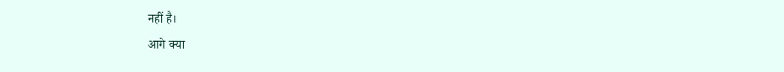नहीं है।
आगे क्या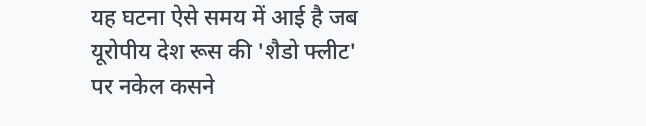यह घटना ऐसे समय में आई है जब यूरोपीय देश रूस की 'शैडो फ्लीट' पर नकेल कसने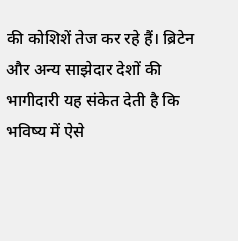की कोशिशें तेज कर रहे हैं। ब्रिटेन और अन्य साझेदार देशों की भागीदारी यह संकेत देती है कि भविष्य में ऐसे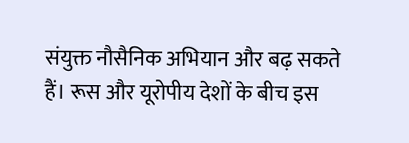संयुक्त नौसैनिक अभियान और बढ़ सकते हैं। रूस और यूरोपीय देशों के बीच इस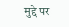मुद्दे पर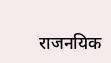राजनयिक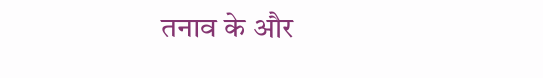तनाव के और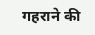गहराने की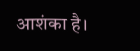आशंका है।